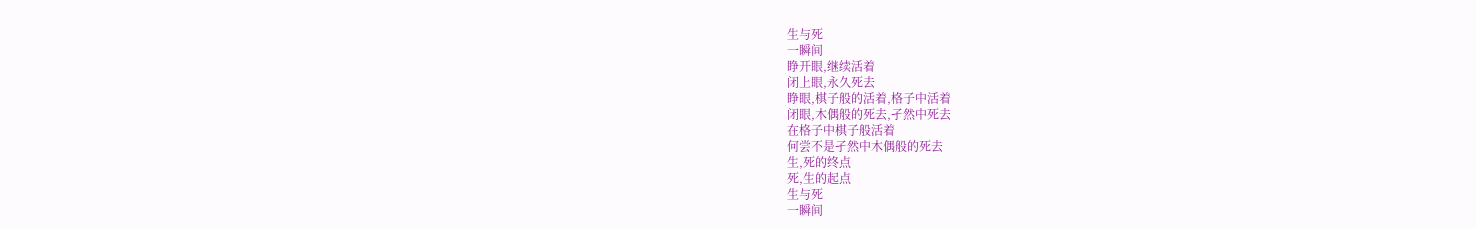生与死
一瞬间
睁开眼,继续活着
闭上眼,永久死去
睁眼,棋子般的活着,格子中活着
闭眼,木偶般的死去,孑然中死去
在格子中棋子般活着
何尝不是孑然中木偶般的死去
生,死的终点
死,生的起点
生与死
一瞬间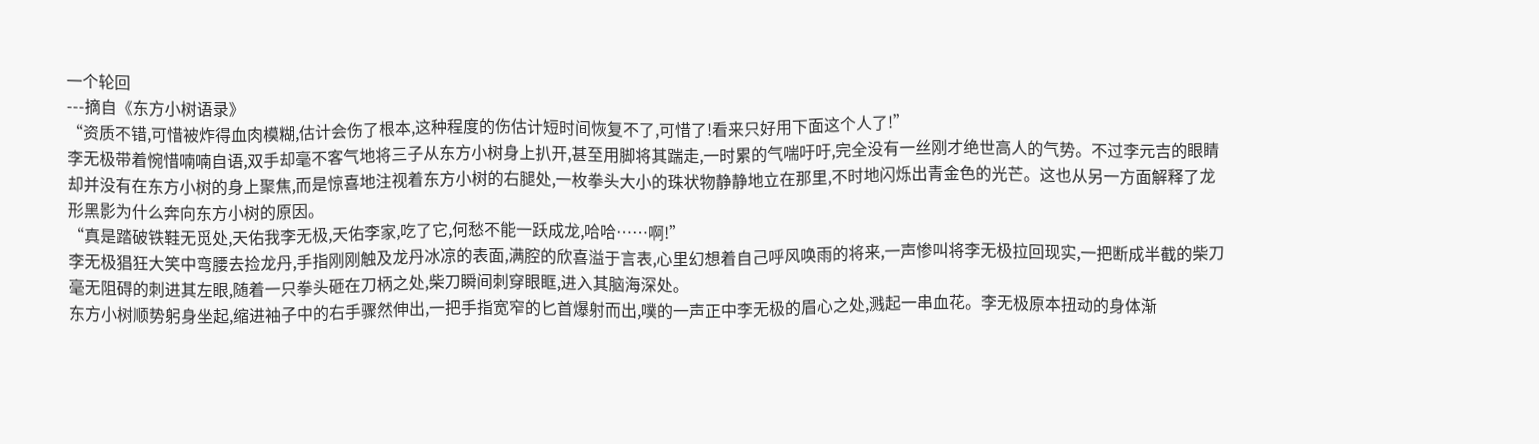一个轮回
---摘自《东方小树语录》
“资质不错,可惜被炸得血肉模糊,估计会伤了根本,这种程度的伤估计短时间恢复不了,可惜了!看来只好用下面这个人了!”
李无极带着惋惜喃喃自语,双手却毫不客气地将三子从东方小树身上扒开,甚至用脚将其踹走,一时累的气喘吁吁,完全没有一丝刚才绝世高人的气势。不过李元吉的眼睛却并没有在东方小树的身上聚焦,而是惊喜地注视着东方小树的右腿处,一枚拳头大小的珠状物静静地立在那里,不时地闪烁出青金色的光芒。这也从另一方面解释了龙形黑影为什么奔向东方小树的原因。
“真是踏破铁鞋无觅处,天佑我李无极,天佑李家,吃了它,何愁不能一跃成龙,哈哈……啊!”
李无极猖狂大笑中弯腰去捡龙丹,手指刚刚触及龙丹冰凉的表面,满腔的欣喜溢于言表,心里幻想着自己呼风唤雨的将来,一声惨叫将李无极拉回现实,一把断成半截的柴刀毫无阻碍的刺进其左眼,随着一只拳头砸在刀柄之处,柴刀瞬间刺穿眼眶,进入其脑海深处。
东方小树顺势躬身坐起,缩进袖子中的右手骤然伸出,一把手指宽窄的匕首爆射而出,噗的一声正中李无极的眉心之处,溅起一串血花。李无极原本扭动的身体渐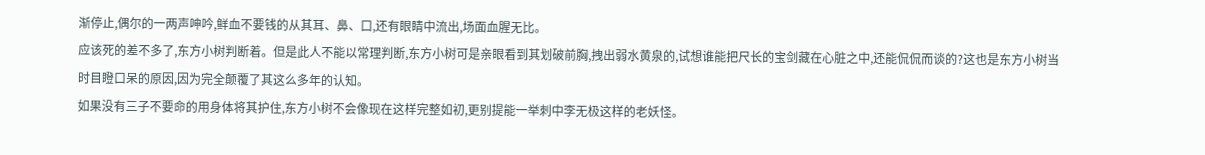渐停止,偶尔的一两声呻吟,鲜血不要钱的从其耳、鼻、口,还有眼睛中流出,场面血腥无比。
应该死的差不多了,东方小树判断着。但是此人不能以常理判断,东方小树可是亲眼看到其划破前胸,拽出弱水黄泉的,试想谁能把尺长的宝剑藏在心脏之中,还能侃侃而谈的?这也是东方小树当时目瞪口呆的原因,因为完全颠覆了其这么多年的认知。
如果没有三子不要命的用身体将其护住,东方小树不会像现在这样完整如初,更别提能一举刺中李无极这样的老妖怪。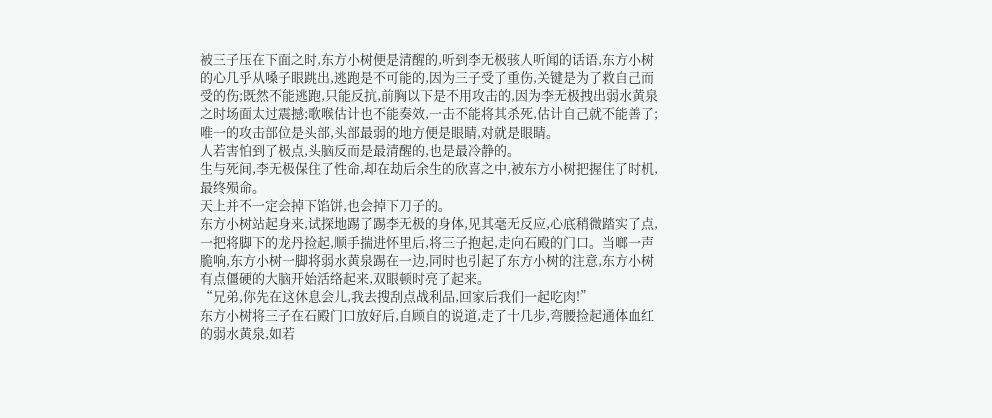被三子压在下面之时,东方小树便是清醒的,听到李无极骇人听闻的话语,东方小树的心几乎从嗓子眼跳出,逃跑是不可能的,因为三子受了重伤,关键是为了救自己而受的伤;既然不能逃跑,只能反抗,前胸以下是不用攻击的,因为李无极拽出弱水黄泉之时场面太过震撼;歌喉估计也不能奏效,一击不能将其杀死,估计自己就不能善了;唯一的攻击部位是头部,头部最弱的地方便是眼睛,对就是眼睛。
人若害怕到了极点,头脑反而是最清醒的,也是最冷静的。
生与死间,李无极保住了性命,却在劫后余生的欣喜之中,被东方小树把握住了时机,最终殒命。
天上并不一定会掉下馅饼,也会掉下刀子的。
东方小树站起身来,试探地踢了踢李无极的身体,见其毫无反应,心底稍微踏实了点,一把将脚下的龙丹捡起,顺手揣进怀里后,将三子抱起,走向石殿的门口。当啷一声脆响,东方小树一脚将弱水黄泉踢在一边,同时也引起了东方小树的注意,东方小树有点僵硬的大脑开始活络起来,双眼顿时亮了起来。
“兄弟,你先在这休息会儿,我去搜刮点战利品,回家后我们一起吃肉!”
东方小树将三子在石殿门口放好后,自顾自的说道,走了十几步,弯腰捡起通体血红的弱水黄泉,如若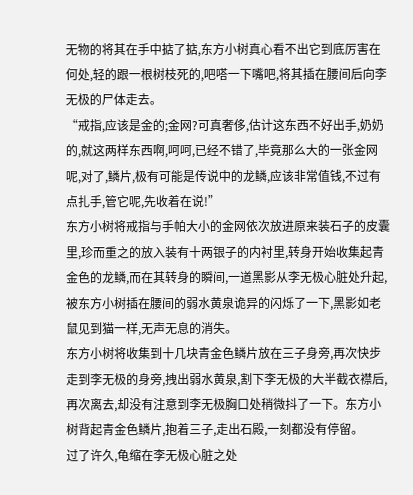无物的将其在手中掂了掂,东方小树真心看不出它到底厉害在何处,轻的跟一根树枝死的,吧嗒一下嘴吧,将其插在腰间后向李无极的尸体走去。
“戒指,应该是金的;金网?可真奢侈,估计这东西不好出手,奶奶的,就这两样东西啊,呵呵,已经不错了,毕竟那么大的一张金网呢,对了,鳞片,极有可能是传说中的龙鳞,应该非常值钱,不过有点扎手,管它呢,先收着在说!”
东方小树将戒指与手帕大小的金网依次放进原来装石子的皮囊里,珍而重之的放入装有十两银子的内衬里,转身开始收集起青金色的龙鳞,而在其转身的瞬间,一道黑影从李无极心脏处升起,被东方小树插在腰间的弱水黄泉诡异的闪烁了一下,黑影如老鼠见到猫一样,无声无息的消失。
东方小树将收集到十几块青金色鳞片放在三子身旁,再次快步走到李无极的身旁,拽出弱水黄泉,割下李无极的大半截衣襟后,再次离去,却没有注意到李无极胸口处稍微抖了一下。东方小树背起青金色鳞片,抱着三子,走出石殿,一刻都没有停留。
过了许久,龟缩在李无极心脏之处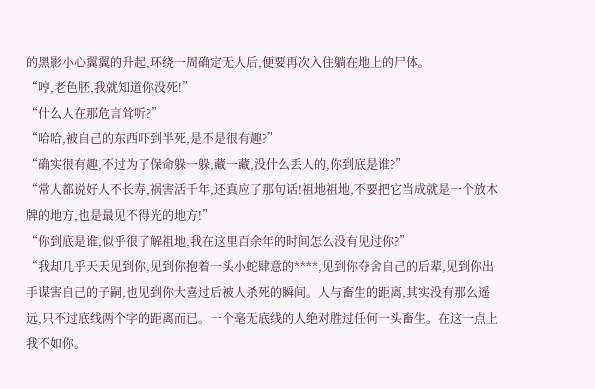的黑影小心翼翼的升起,环绕一周确定无人后,便要再次入住躺在地上的尸体。
“哼,老色胚,我就知道你没死!”
“什么人在那危言耸听?”
“哈哈,被自己的东西吓到半死,是不是很有趣?”
“确实很有趣,不过为了保命躲一躲,藏一藏,没什么丢人的,你到底是谁?”
“常人都说好人不长寿,祸害活千年,还真应了那句话!祖地祖地,不要把它当成就是一个放木牌的地方,也是最见不得光的地方!”
“你到底是谁,似乎很了解祖地,我在这里百余年的时间怎么没有见过你?”
“我却几乎天天见到你,见到你抱着一头小蛇肆意的****,见到你夺舍自己的后辈,见到你出手谋害自己的子嗣,也见到你大喜过后被人杀死的瞬间。人与畜生的距离,其实没有那么遥远,只不过底线两个字的距离而已。一个毫无底线的人绝对胜过任何一头畜生。在这一点上我不如你。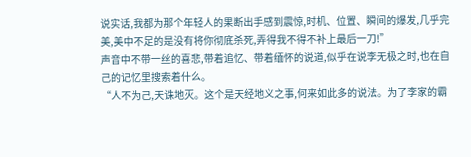说实话,我都为那个年轻人的果断出手感到震惊,时机、位置、瞬间的爆发,几乎完美,美中不足的是没有将你彻底杀死,弄得我不得不补上最后一刀!”
声音中不带一丝的喜悲,带着追忆、带着缅怀的说道,似乎在说李无极之时,也在自己的记忆里搜索着什么。
“人不为己,天诛地灭。这个是天经地义之事,何来如此多的说法。为了李家的霸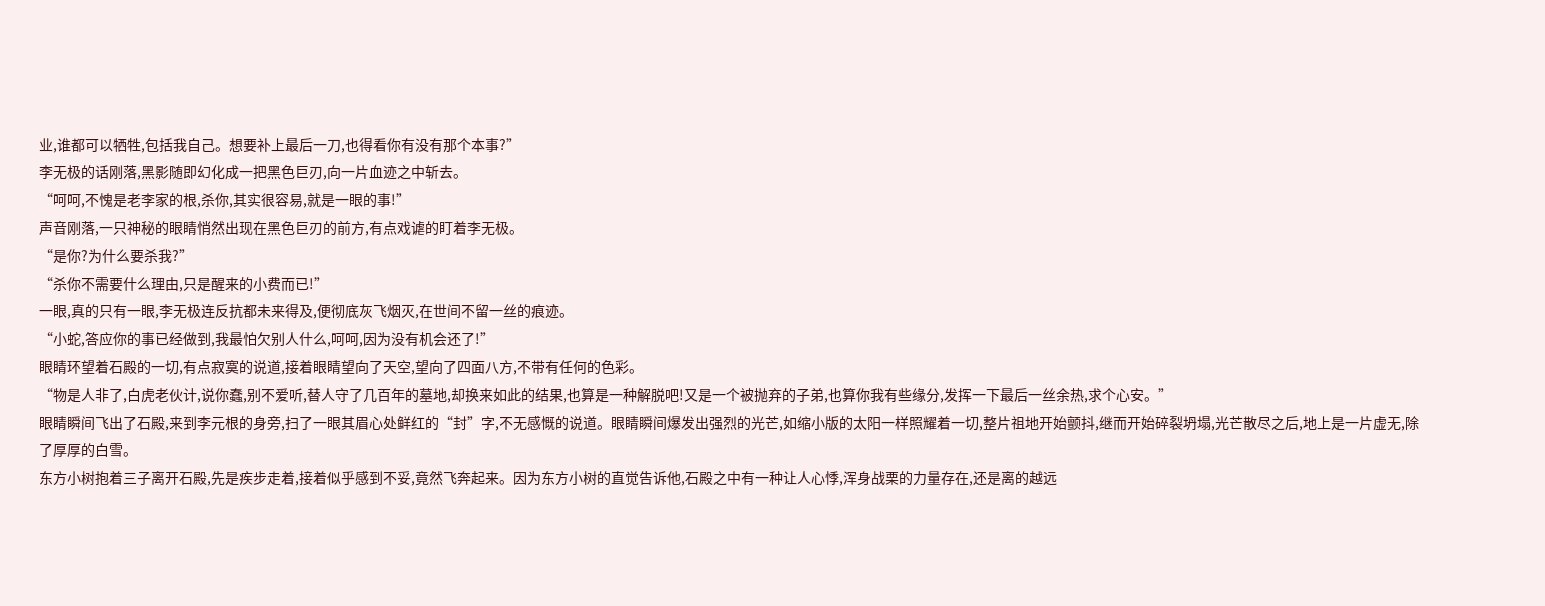业,谁都可以牺牲,包括我自己。想要补上最后一刀,也得看你有没有那个本事?”
李无极的话刚落,黑影随即幻化成一把黑色巨刃,向一片血迹之中斩去。
“呵呵,不愧是老李家的根,杀你,其实很容易,就是一眼的事!”
声音刚落,一只神秘的眼睛悄然出现在黑色巨刃的前方,有点戏谑的盯着李无极。
“是你?为什么要杀我?”
“杀你不需要什么理由,只是醒来的小费而已!”
一眼,真的只有一眼,李无极连反抗都未来得及,便彻底灰飞烟灭,在世间不留一丝的痕迹。
“小蛇,答应你的事已经做到,我最怕欠别人什么,呵呵,因为没有机会还了!”
眼睛环望着石殿的一切,有点寂寞的说道,接着眼睛望向了天空,望向了四面八方,不带有任何的色彩。
“物是人非了,白虎老伙计,说你蠢,别不爱听,替人守了几百年的墓地,却换来如此的结果,也算是一种解脱吧!又是一个被抛弃的子弟,也算你我有些缘分,发挥一下最后一丝余热,求个心安。”
眼睛瞬间飞出了石殿,来到李元根的身旁,扫了一眼其眉心处鲜红的“封”字,不无感慨的说道。眼睛瞬间爆发出强烈的光芒,如缩小版的太阳一样照耀着一切,整片祖地开始颤抖,继而开始碎裂坍塌,光芒散尽之后,地上是一片虚无,除了厚厚的白雪。
东方小树抱着三子离开石殿,先是疾步走着,接着似乎感到不妥,竟然飞奔起来。因为东方小树的直觉告诉他,石殿之中有一种让人心悸,浑身战栗的力量存在,还是离的越远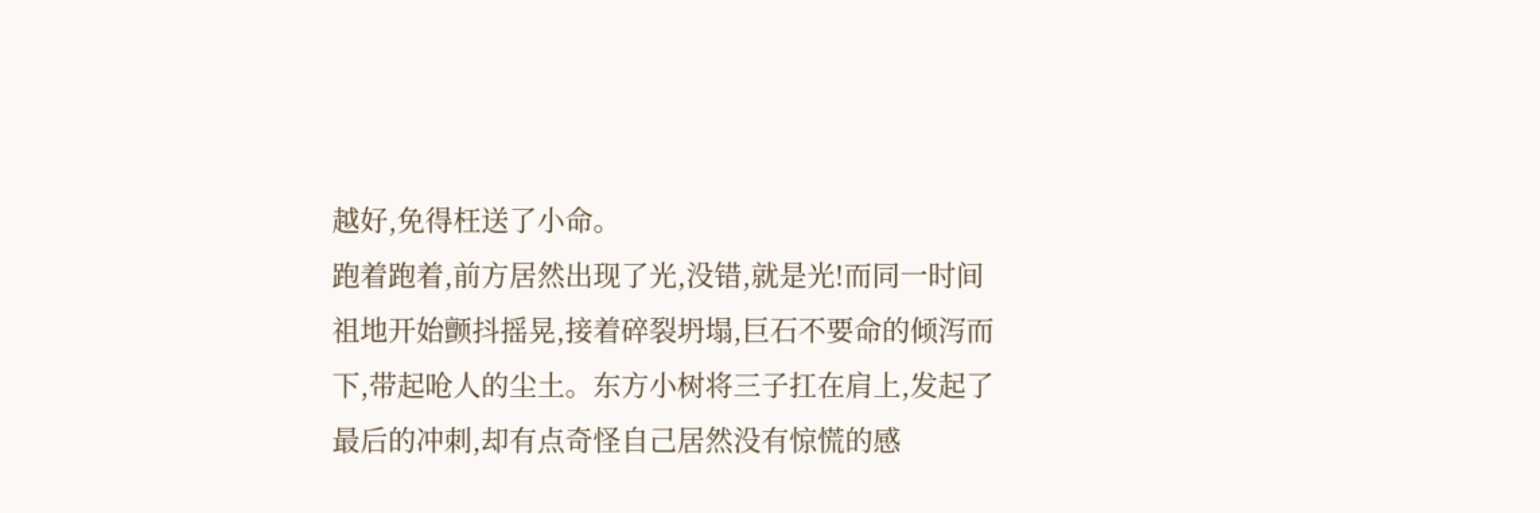越好,免得枉送了小命。
跑着跑着,前方居然出现了光,没错,就是光!而同一时间祖地开始颤抖摇晃,接着碎裂坍塌,巨石不要命的倾泻而下,带起呛人的尘土。东方小树将三子扛在肩上,发起了最后的冲刺,却有点奇怪自己居然没有惊慌的感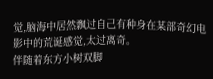觉,脑海中居然飘过自己有种身在某部奇幻电影中的荒诞感觉,太过离奇。
伴随着东方小树双脚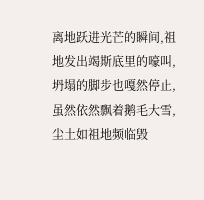离地跃进光芒的瞬间,祖地发出竭斯底里的嚎叫,坍塌的脚步也嘎然停止,虽然依然飘着鹅毛大雪,尘土如祖地频临毁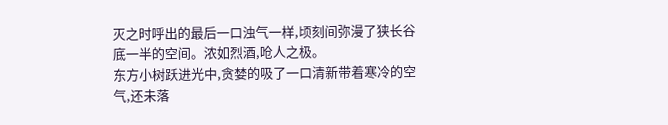灭之时呼出的最后一口浊气一样,顷刻间弥漫了狭长谷底一半的空间。浓如烈酒,呛人之极。
东方小树跃进光中,贪婪的吸了一口清新带着寒冷的空气,还未落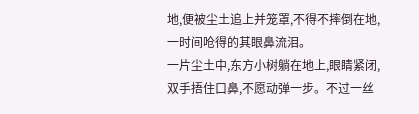地,便被尘土追上并笼罩,不得不摔倒在地,一时间呛得的其眼鼻流泪。
一片尘土中,东方小树躺在地上,眼睛紧闭,双手捂住口鼻,不愿动弹一步。不过一丝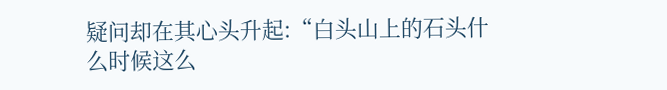疑问却在其心头升起:“白头山上的石头什么时候这么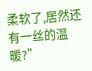柔软了,居然还有一丝的温暖?”